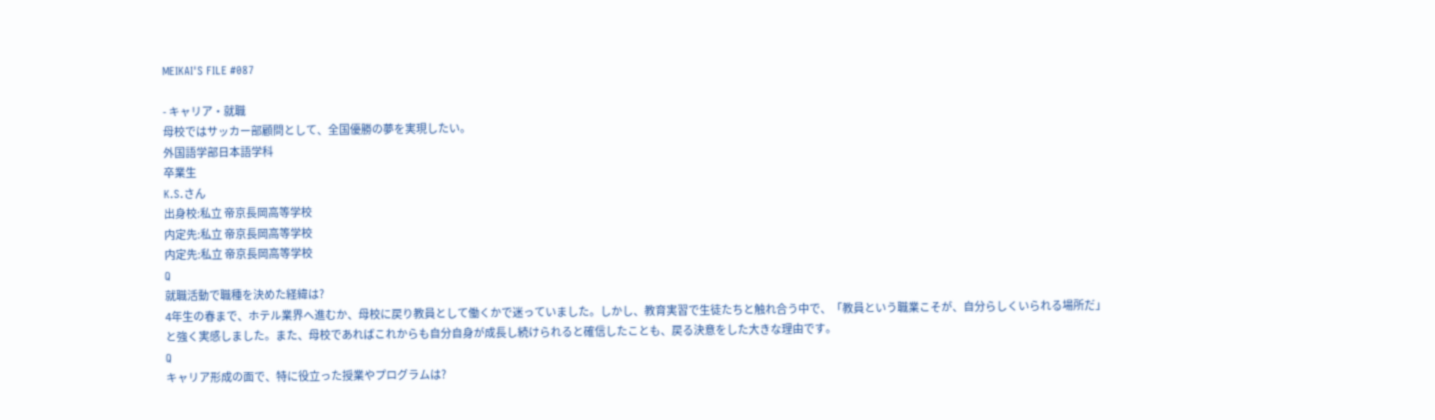MEIKAI'S FILE #087

- キャリア・就職
母校ではサッカー部顧問として、全国優勝の夢を実現したい。
外国語学部日本語学科
卒業生
K.S.さん
出身校:私立 帝京長岡高等学校
内定先:私立 帝京長岡高等学校
内定先:私立 帝京長岡高等学校
Q
就職活動で職種を決めた経緯は?
4年生の春まで、ホテル業界へ進むか、母校に戻り教員として働くかで迷っていました。しかし、教育実習で生徒たちと触れ合う中で、「教員という職業こそが、自分らしくいられる場所だ」と強く実感しました。また、母校であればこれからも自分自身が成長し続けられると確信したことも、戻る決意をした大きな理由です。
Q
キャリア形成の面で、特に役立った授業やプログラムは?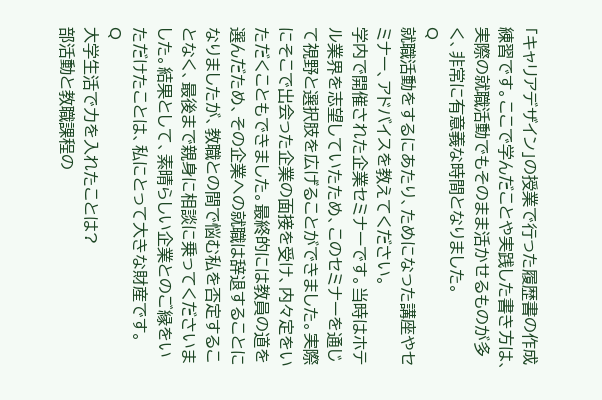「キャリアデザイン」の授業で行った履歴書の作成練習です。ここで学んだことや実践した書き方は、実際の就職活動でもそのまま活かせるものが多く、非常に有意義な時間となりました。
Q
就職活動をするにあたり、ためになった講座やセミナー、アドバイスを教えてください。
学内で開催された企業セミナーです。当時はホテル業界を志望していたため、このセミナーを通じて視野と選択肢を広げることができました。実際にそこで出会った企業の面接を受け、内々定をいただくこともできました。最終的には教員の道を選んだため、その企業への就職は辞退することになりましたが、教職との間で悩む私を否定することなく、最後まで親身に相談に乗ってくださいました。結果として、素晴らしい企業とのご縁をいただけたことは、私にとって大きな財産です。
Q
大学生活で力を入れたことは?
部活動と教職課程の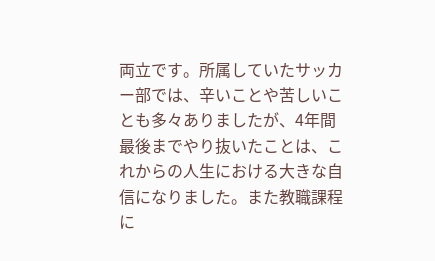両立です。所属していたサッカー部では、辛いことや苦しいことも多々ありましたが、4年間最後までやり抜いたことは、これからの人生における大きな自信になりました。また教職課程に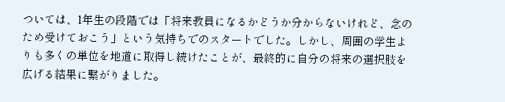ついては、1年生の段階では「将来教員になるかどうか分からないけれど、念のため受けておこう」という気持ちでのスタートでした。しかし、周囲の学生よりも多くの単位を地道に取得し続けたことが、最終的に自分の将来の選択肢を広げる結果に繋がりました。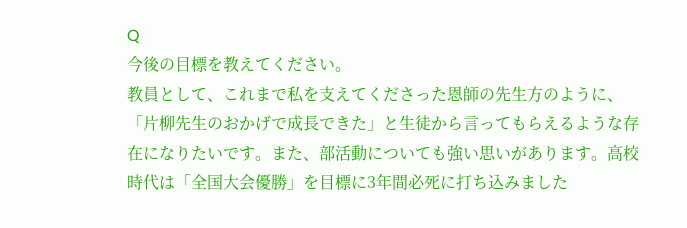Q
今後の目標を教えてください。
教員として、これまで私を支えてくださった恩師の先生方のように、「片柳先生のおかげで成長できた」と生徒から言ってもらえるような存在になりたいです。また、部活動についても強い思いがあります。高校時代は「全国大会優勝」を目標に3年間必死に打ち込みました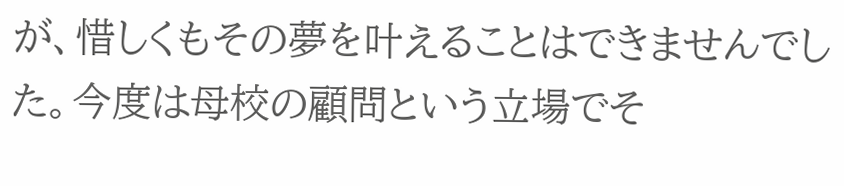が、惜しくもその夢を叶えることはできませんでした。今度は母校の顧問という立場でそ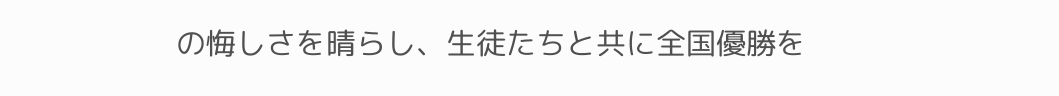の悔しさを晴らし、生徒たちと共に全国優勝を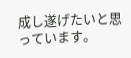成し遂げたいと思っています。